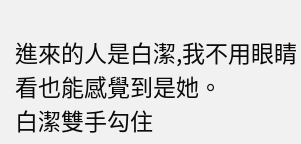進來的人是白潔,我不用眼睛看也能感覺到是她。
白潔雙手勾住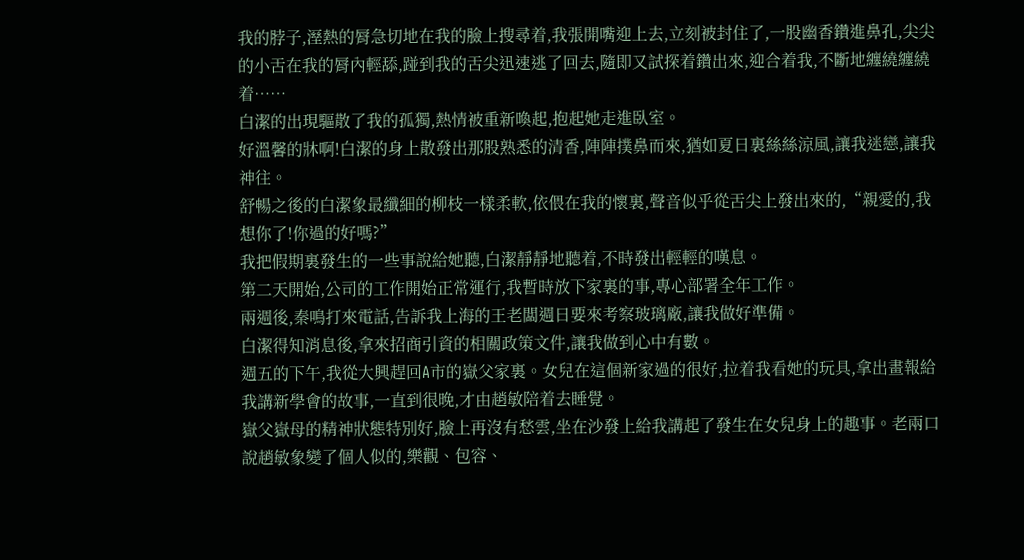我的脖子,溼熱的脣急切地在我的臉上搜尋着,我張開嘴迎上去,立刻被封住了,一股幽香鑽進鼻孔,尖尖的小舌在我的脣內輕舔,踫到我的舌尖迅速逃了回去,隨即又試探着鑽出來,迎合着我,不斷地纏繞纏繞着……
白潔的出現驅散了我的孤獨,熱情被重新喚起,抱起她走進臥室。
好溫馨的牀啊!白潔的身上散發出那股熟悉的清香,陣陣撲鼻而來,猶如夏日裏絲絲涼風,讓我迷戀,讓我神往。
舒暢之後的白潔象最纖細的柳枝一樣柔軟,依偎在我的懷裏,聲音似乎從舌尖上發出來的,“親愛的,我想你了!你過的好嗎?”
我把假期裏發生的一些事說給她聽,白潔靜靜地聽着,不時發出輕輕的嘆息。
第二天開始,公司的工作開始正常運行,我暫時放下家裏的事,專心部署全年工作。
兩週後,秦鳴打來電話,告訴我上海的王老闆週日要來考察玻璃廠,讓我做好準備。
白潔得知消息後,拿來招商引資的相關政策文件,讓我做到心中有數。
週五的下午,我從大興趕回A市的嶽父家裏。女兒在這個新家過的很好,拉着我看她的玩具,拿出畫報給我講新學會的故事,一直到很晚,才由趙敏陪着去睡覺。
嶽父嶽母的精神狀態特別好,臉上再沒有愁雲,坐在沙發上給我講起了發生在女兒身上的趣事。老兩口說趙敏象變了個人似的,樂觀、包容、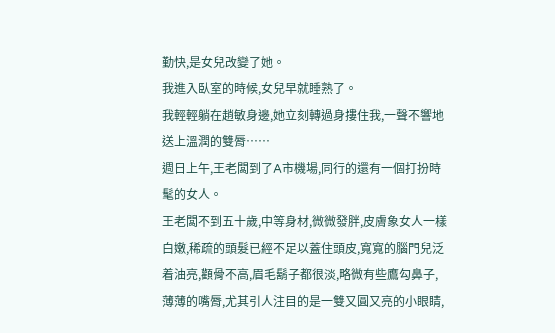勤快,是女兒改變了她。
我進入臥室的時候,女兒早就睡熟了。
我輕輕躺在趙敏身邊,她立刻轉過身摟住我,一聲不響地送上溫潤的雙脣……
週日上午,王老闆到了A市機場,同行的還有一個打扮時髦的女人。
王老闆不到五十歲,中等身材,微微發胖,皮膚象女人一樣白嫩,稀疏的頭髮已經不足以蓋住頭皮,寬寬的腦門兒泛着油亮,顴骨不高,眉毛鬍子都很淡,略微有些鷹勾鼻子,薄薄的嘴脣,尤其引人注目的是一雙又圓又亮的小眼睛,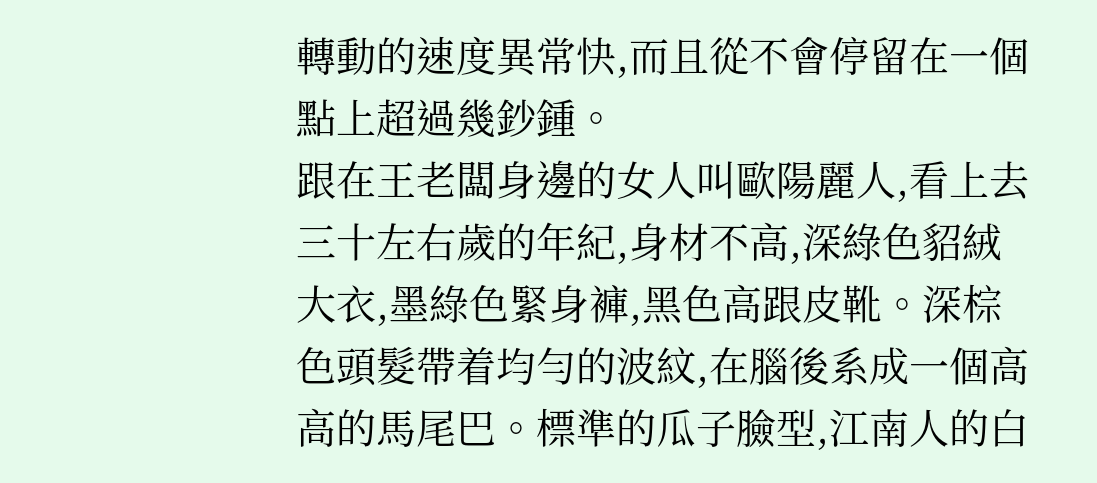轉動的速度異常快,而且從不會停留在一個點上超過幾鈔鍾。
跟在王老闆身邊的女人叫歐陽麗人,看上去三十左右歲的年紀,身材不高,深綠色貂絨大衣,墨綠色緊身褲,黑色高跟皮靴。深棕色頭髮帶着均勻的波紋,在腦後系成一個高高的馬尾巴。標準的瓜子臉型,江南人的白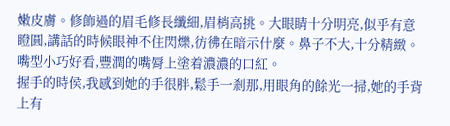嫩皮膚。修飾過的眉毛修長纖細,眉梢高挑。大眼睛十分明亮,似乎有意瞪圓,講話的時候眼神不住閃爍,彷彿在暗示什麼。鼻子不大,十分精緻。嘴型小巧好看,豐潤的嘴脣上塗着濃濃的口紅。
握手的時侯,我感到她的手很胖,鬆手一剎那,用眼角的餘光一掃,她的手背上有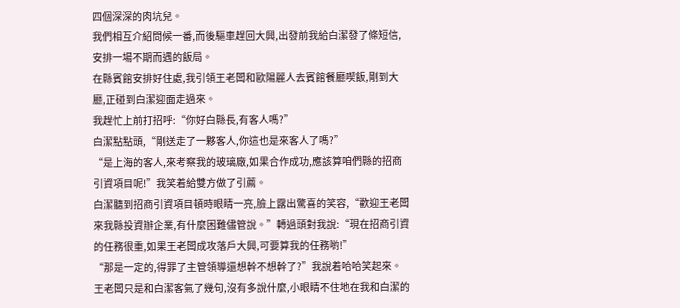四個深深的肉坑兒。
我們相互介紹問候一番,而後驅車趕回大興,出發前我給白潔發了條短信,安排一場不期而遇的飯局。
在縣賓館安排好住處,我引領王老闆和歐陽麗人去賓館餐廳喫飯,剛到大廳,正碰到白潔迎面走過來。
我趕忙上前打招呼:“你好白縣長,有客人嗎?”
白潔點點頭,“剛送走了一夥客人,你這也是來客人了嗎?”
“是上海的客人,來考察我的玻璃廠,如果合作成功,應該算咱們縣的招商引資項目呢!”我笑着給雙方做了引薦。
白潔聽到招商引資項目頓時眼睛一亮,臉上露出驚喜的笑容,“歡迎王老闆來我縣投資辦企業,有什麼困難儘管說。”轉過頭對我說:“現在招商引資的任務很重,如果王老闆成攻落戶大興,可要算我的任務喲!”
“那是一定的,得罪了主管領導還想幹不想幹了?”我說着哈哈笑起來。
王老闆只是和白潔客氣了幾句,沒有多說什麼,小眼睛不住地在我和白潔的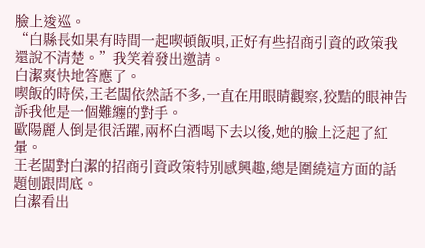臉上逡巡。
“白縣長如果有時間一起喫頓飯唄,正好有些招商引資的政策我還說不清楚。”我笑着發出邀請。
白潔爽快地答應了。
喫飯的時侯,王老闆依然話不多,一直在用眼睛觀察,狡黠的眼神告訴我他是一個難纏的對手。
歐陽麗人倒是很活躍,兩杯白酒喝下去以後,她的臉上泛起了紅暈。
王老闆對白潔的招商引資政策特別感興趣,總是圍繞這方面的話題刨跟問底。
白潔看出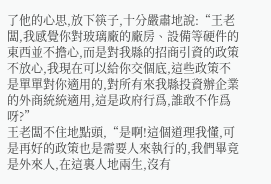了他的心思,放下筷子,十分嚴肅地說:“王老闆,我感覺你對玻璃廠的廠房、設備等硬件的東西並不擔心,而是對我縣的招商引資的政策不放心,我現在可以給你交個底,這些政策不是單單對你適用的,對所有來我縣投資辦企業的外商統統適用,這是政府行爲,誰敢不作爲呀?”
王老闆不住地點頭,“是啊!這個道理我懂,可是再好的政策也是需要人來執行的,我們畢竟是外來人,在這裏人地兩生,沒有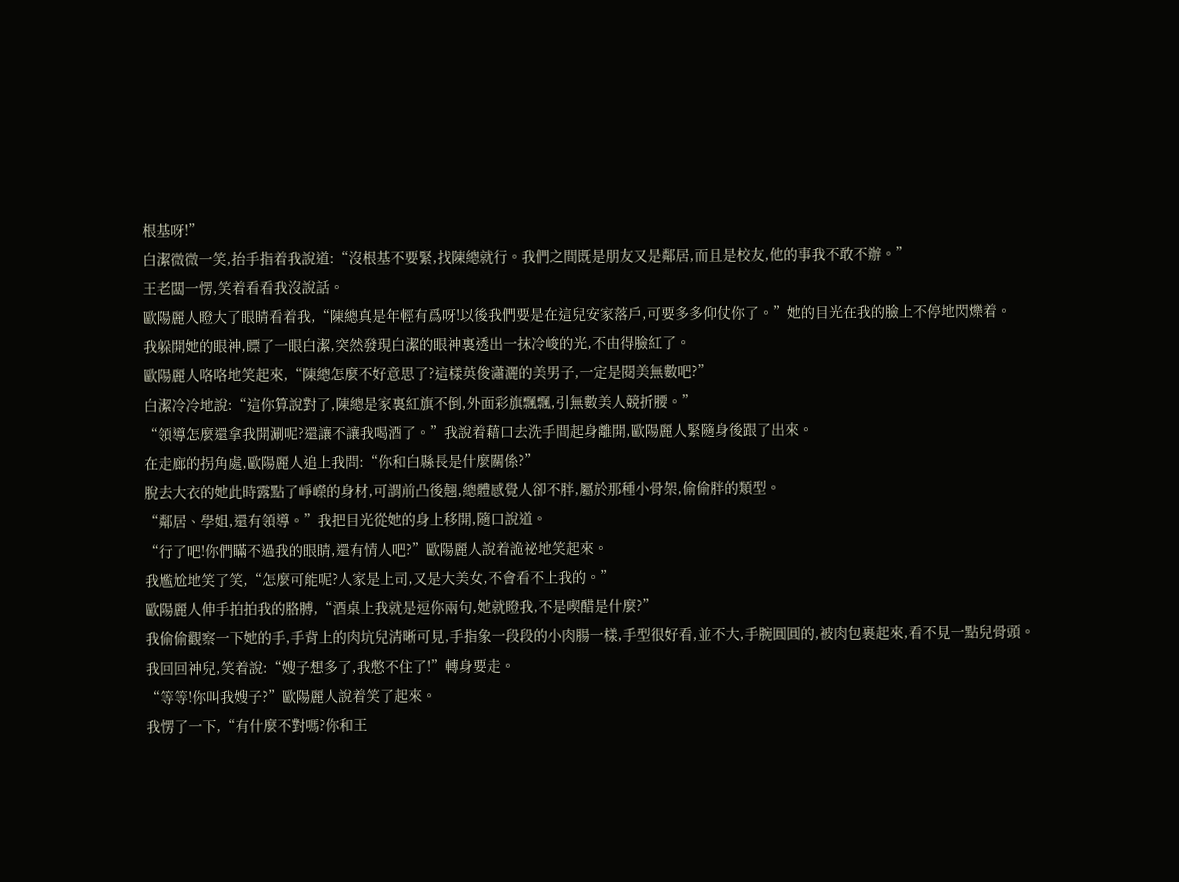根基呀!”
白潔微微一笑,抬手指着我說道:“沒根基不要緊,找陳總就行。我們之間既是朋友又是鄰居,而且是校友,他的事我不敢不辦。”
王老闆一愣,笑着看看我沒說話。
歐陽麗人瞪大了眼睛看着我,“陳總真是年輕有爲呀!以後我們要是在這兒安家落戶,可要多多仰仗你了。”她的目光在我的臉上不停地閃爍着。
我躲開她的眼神,瞟了一眼白潔,突然發現白潔的眼神裏透出一抹冷峻的光,不由得臉紅了。
歐陽麗人咯咯地笑起來,“陳總怎麼不好意思了?這樣英俊瀟灑的美男子,一定是閱美無數吧?”
白潔冷冷地說:“這你算說對了,陳總是家裏紅旗不倒,外面彩旗飄飄,引無數美人競折腰。”
“領導怎麼還拿我開涮呢?還讓不讓我喝酒了。”我說着藉口去洗手間起身離開,歐陽麗人緊隨身後跟了出來。
在走廊的拐角處,歐陽麗人追上我問:“你和白縣長是什麼關係?”
脫去大衣的她此時露點了崢嶸的身材,可謂前凸後翹,總體感覺人卻不胖,屬於那種小骨架,偷偷胖的類型。
“鄰居、學姐,還有領導。”我把目光從她的身上移開,隨口說道。
“行了吧!你們瞞不過我的眼睛,還有情人吧?”歐陽麗人說着詭祕地笑起來。
我尷尬地笑了笑,“怎麼可能呢?人家是上司,又是大美女,不會看不上我的。”
歐陽麗人伸手拍拍我的胳膊,“酒桌上我就是逗你兩句,她就瞪我,不是喫醋是什麼?”
我偷偷觀察一下她的手,手背上的肉坑兒清晰可見,手指象一段段的小肉腸一樣,手型很好看,並不大,手腕圓圓的,被肉包裹起來,看不見一點兒骨頭。
我回回神兒,笑着說:“嫂子想多了,我憋不住了!”轉身要走。
“等等!你叫我嫂子?”歐陽麗人說着笑了起來。
我愣了一下,“有什麼不對嗎?你和王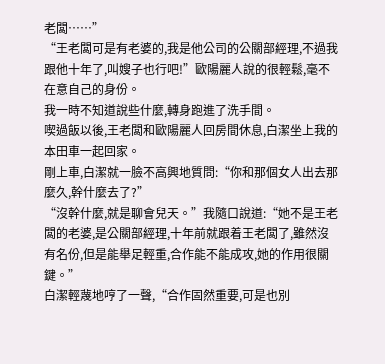老闆……”
“王老闆可是有老婆的,我是他公司的公關部經理,不過我跟他十年了,叫嫂子也行吧!”歐陽麗人說的很輕鬆,毫不在意自己的身份。
我一時不知道說些什麼,轉身跑進了洗手間。
喫過飯以後,王老闆和歐陽麗人回房間休息,白潔坐上我的本田車一起回家。
剛上車,白潔就一臉不高興地質問:“你和那個女人出去那麼久,幹什麼去了?”
“沒幹什麼,就是聊會兒天。”我隨口說道:“她不是王老闆的老婆,是公關部經理,十年前就跟着王老闆了,雖然沒有名份,但是能舉足輕重,合作能不能成攻,她的作用很關鍵。”
白潔輕蔑地哼了一聲,“合作固然重要,可是也別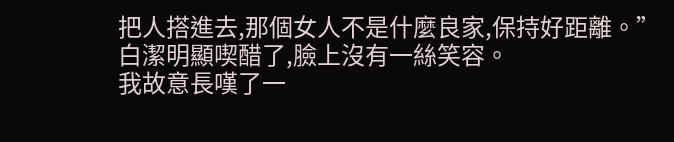把人搭進去,那個女人不是什麼良家,保持好距離。”
白潔明顯喫醋了,臉上沒有一絲笑容。
我故意長嘆了一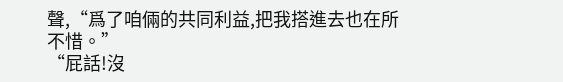聲,“爲了咱倆的共同利益,把我搭進去也在所不惜。”
“屁話!沒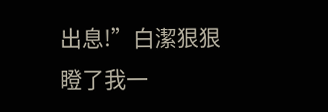出息!”白潔狠狠瞪了我一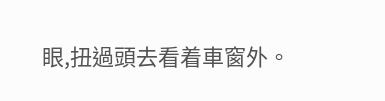眼,扭過頭去看着車窗外。